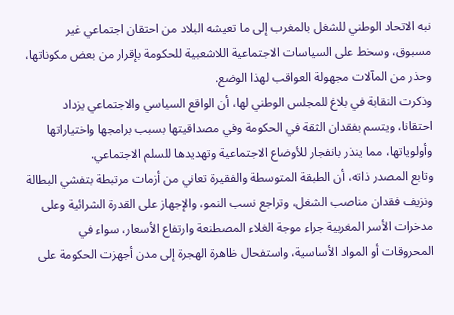نبه الاتحاد الوطني للشغل بالمغرب إلى ما تعيشه البلاد من احتقان اجتماعي غير مسبوق، وسخط على السياسات الاجتماعية اللاشعبية للحكومة بإقرار من بعض مكوناتها، وحذر من المآلات مجهولة العواقب لهذا الوضع.
وذكرت النقابة في بلاغ للمجلس الوطني لها، أن الواقع السياسي والاجتماعي يزداد احتقانا، ويتسم بفقدان الثقة في الحكومة وفي مصداقيتها بسبب برامجها واختياراتها وأولوياتها، مما ينذر بانفجار للأوضاع الاجتماعية وتهديدها للسلم الاجتماعي.
وتابع المصدر ذاته، أن الطبقة المتوسطة والفقيرة تعاني من أزمات مرتبطة بتفشي البطالة ونزيف فقدان مناصب الشغل، وتراجع نسب النمو، والإجهاز على القدرة الشرائية وعلى مدخرات الأسر المغربية جراء موجة الغلاء المصطنعة وارتفاع الأسعار، سواء في المحروقات أو المواد الأساسية، واستفحال ظاهرة الهجرة إلى مدن أجهزت الحكومة على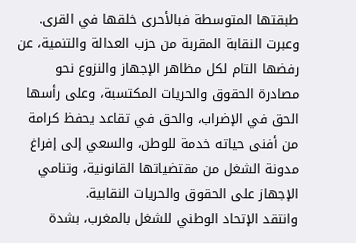طبقتها المتوسطة فبالأحرى خلقها في القرى.
وعبرت النقابة المقربة من حزب العدالة والتنمية، عن رفضها التام لكل مظاهر الإجهاز والنزوع نحو مصادرة الحقوق والحريات المكتسبة، وعلى رأسها الحق في الإضراب، والحق في تقاعد يحفظ كرامة من أفنى حياته خدمة للوطن، والسعي إلى إفراغ مدونة الشغل من مقتضياتها القانونية، وتنامي الإجهاز على الحقوق والحريات النقابية.
وانتقد الإتحاد الوطني للشغل بالمغرب، بشدة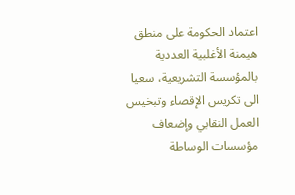اعتماد الحكومة على منطق هيمنة الأغلبية العددية بالمؤسسة التشريعية، سعيا الى تكريس الإقصاء وتبخيس العمل النقابي وإضعاف مؤسسات الوساطة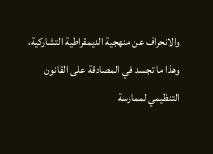والانحراف عن منهجية الديمقراطية التشاركية، وهذا ما تجسد في المصادقة على القانون التنظيمي لممارسة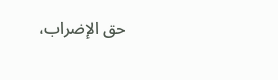حق الإضراب،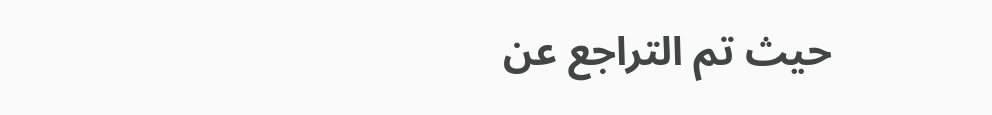حيث تم التراجع عن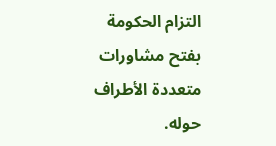التزام الحكومة بفتح مشاورات متعددة الأطراف حوله.